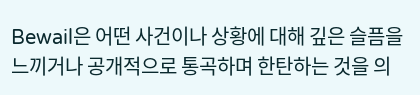Bewail은 어떤 사건이나 상황에 대해 깊은 슬픔을 느끼거나 공개적으로 통곡하며 한탄하는 것을 의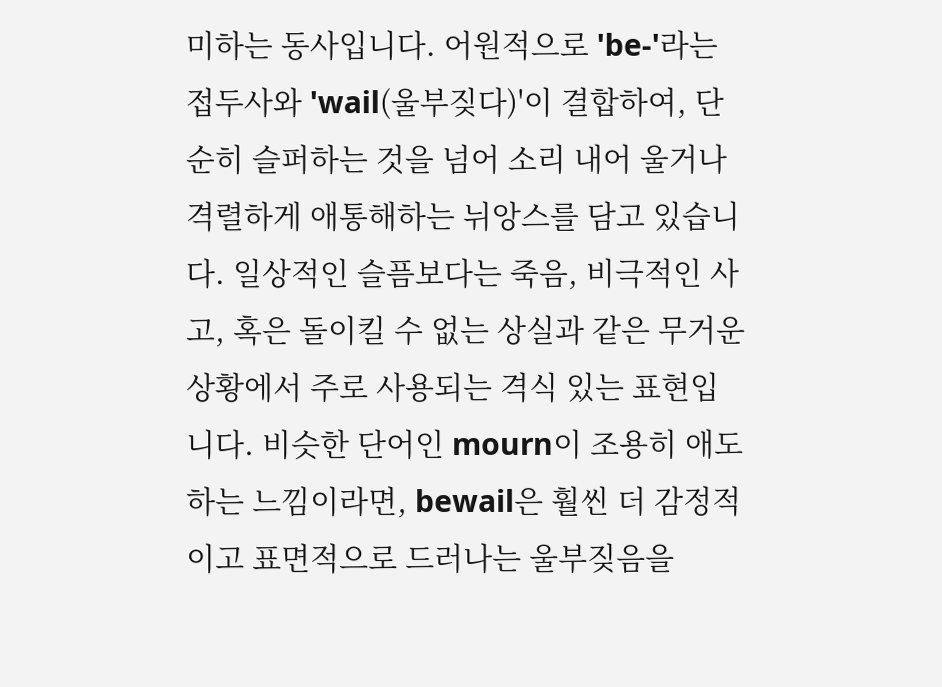미하는 동사입니다. 어원적으로 'be-'라는 접두사와 'wail(울부짖다)'이 결합하여, 단순히 슬퍼하는 것을 넘어 소리 내어 울거나 격렬하게 애통해하는 뉘앙스를 담고 있습니다. 일상적인 슬픔보다는 죽음, 비극적인 사고, 혹은 돌이킬 수 없는 상실과 같은 무거운 상황에서 주로 사용되는 격식 있는 표현입니다. 비슷한 단어인 mourn이 조용히 애도하는 느낌이라면, bewail은 훨씬 더 감정적이고 표면적으로 드러나는 울부짖음을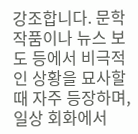강조합니다. 문학 작품이나 뉴스 보도 등에서 비극적인 상황을 묘사할 때 자주 등장하며, 일상 회화에서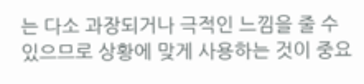는 다소 과장되거나 극적인 느낌을 줄 수 있으므로 상황에 맞게 사용하는 것이 중요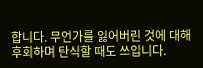합니다. 무언가를 잃어버린 것에 대해 후회하며 탄식할 때도 쓰입니다.